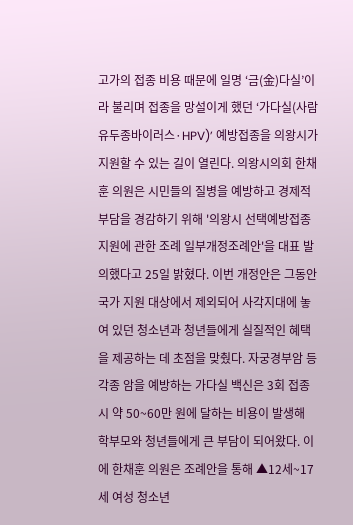고가의 접종 비용 때문에 일명 ‘금(金)다실’이라 불리며 접종을 망설이게 했던 ‘가다실(사람유두종바이러스·HPV)’ 예방접종을 의왕시가 지원할 수 있는 길이 열린다. 의왕시의회 한채훈 의원은 시민들의 질병을 예방하고 경제적 부담을 경감하기 위해 '의왕시 선택예방접종 지원에 관한 조례 일부개정조례안'을 대표 발의했다고 25일 밝혔다. 이번 개정안은 그동안 국가 지원 대상에서 제외되어 사각지대에 놓여 있던 청소년과 청년들에게 실질적인 혜택을 제공하는 데 초점을 맞췄다. 자궁경부암 등 각종 암을 예방하는 가다실 백신은 3회 접종 시 약 50~60만 원에 달하는 비용이 발생해 학부모와 청년들에게 큰 부담이 되어왔다. 이에 한채훈 의원은 조례안을 통해 ▲12세~17세 여성 청소년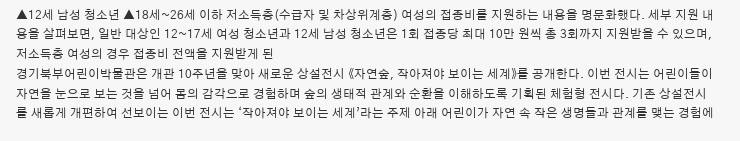▲12세 남성 청소년 ▲18세~26세 이하 저소득층(수급자 및 차상위계층) 여성의 접종비를 지원하는 내용을 명문화했다. 세부 지원 내용을 살펴보면, 일반 대상인 12~17세 여성 청소년과 12세 남성 청소년은 1회 접종당 최대 10만 원씩 총 3회까지 지원받을 수 있으며, 저소득층 여성의 경우 접종비 전액을 지원받게 된
경기북부어린이박물관은 개관 10주년을 맞아 새로운 상설전시 《자연숲, 작아져야 보이는 세계》를 공개한다. 이번 전시는 어린이들이 자연을 눈으로 보는 것을 넘어 몸의 감각으로 경험하며 숲의 생태적 관계와 순환을 이해하도록 기획된 체험형 전시다. 기존 상설전시를 새롭게 개편하여 선보이는 이번 전시는 ‘작아져야 보이는 세계’라는 주제 아래 어린이가 자연 속 작은 생명들과 관계를 맺는 경험에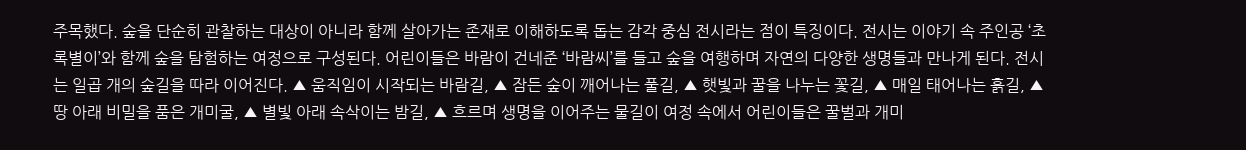주목했다. 숲을 단순히 관찰하는 대상이 아니라 함께 살아가는 존재로 이해하도록 돕는 감각 중심 전시라는 점이 특징이다. 전시는 이야기 속 주인공 ‘초록별이’와 함께 숲을 탐험하는 여정으로 구성된다. 어린이들은 바람이 건네준 ‘바람씨’를 들고 숲을 여행하며 자연의 다양한 생명들과 만나게 된다. 전시는 일곱 개의 숲길을 따라 이어진다. ▲ 움직임이 시작되는 바람길, ▲ 잠든 숲이 깨어나는 풀길, ▲ 햇빛과 꿀을 나누는 꽃길, ▲ 매일 태어나는 흙길, ▲ 땅 아래 비밀을 품은 개미굴, ▲ 별빛 아래 속삭이는 밤길, ▲ 흐르며 생명을 이어주는 물길이 여정 속에서 어린이들은 꿀벌과 개미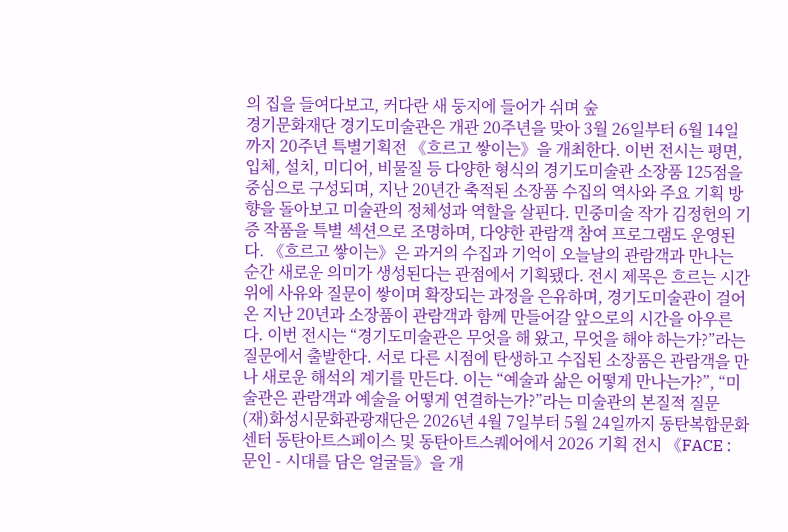의 집을 들여다보고, 커다란 새 둥지에 들어가 쉬며 숲
경기문화재단 경기도미술관은 개관 20주년을 맞아 3월 26일부터 6월 14일까지 20주년 특별기획전 《흐르고 쌓이는》을 개최한다. 이번 전시는 평면, 입체, 설치, 미디어, 비물질 등 다양한 형식의 경기도미술관 소장품 125점을 중심으로 구성되며, 지난 20년간 축적된 소장품 수집의 역사와 주요 기획 방향을 돌아보고 미술관의 정체성과 역할을 살핀다. 민중미술 작가 김정헌의 기증 작품을 특별 섹션으로 조명하며, 다양한 관람객 참여 프로그램도 운영된다. 《흐르고 쌓이는》은 과거의 수집과 기억이 오늘날의 관람객과 만나는 순간 새로운 의미가 생성된다는 관점에서 기획됐다. 전시 제목은 흐르는 시간 위에 사유와 질문이 쌓이며 확장되는 과정을 은유하며, 경기도미술관이 걸어온 지난 20년과 소장품이 관람객과 함께 만들어갈 앞으로의 시간을 아우른다. 이번 전시는 “경기도미술관은 무엇을 해 왔고, 무엇을 해야 하는가?”라는 질문에서 출발한다. 서로 다른 시점에 탄생하고 수집된 소장품은 관람객을 만나 새로운 해석의 계기를 만든다. 이는 “예술과 삶은 어떻게 만나는가?”, “미술관은 관람객과 예술을 어떻게 연결하는가?”라는 미술관의 본질적 질문
(재)화성시문화관광재단은 2026년 4월 7일부터 5월 24일까지 동탄복합문화센터 동탄아트스페이스 및 동탄아트스퀘어에서 2026 기획 전시 《FACE : 문인 - 시대를 담은 얼굴들》을 개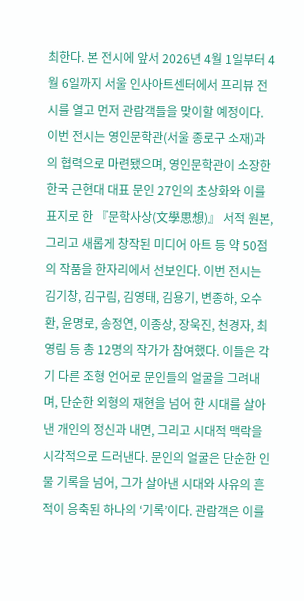최한다. 본 전시에 앞서 2026년 4월 1일부터 4월 6일까지 서울 인사아트센터에서 프리뷰 전시를 열고 먼저 관람객들을 맞이할 예정이다. 이번 전시는 영인문학관(서울 종로구 소재)과의 협력으로 마련됐으며, 영인문학관이 소장한 한국 근현대 대표 문인 27인의 초상화와 이를 표지로 한 『문학사상(文學思想)』 서적 원본, 그리고 새롭게 창작된 미디어 아트 등 약 50점의 작품을 한자리에서 선보인다. 이번 전시는 김기창, 김구림, 김영태, 김용기, 변종하, 오수환, 윤명로, 송정연, 이종상, 장욱진, 천경자, 최영림 등 총 12명의 작가가 참여했다. 이들은 각기 다른 조형 언어로 문인들의 얼굴을 그려내며, 단순한 외형의 재현을 넘어 한 시대를 살아낸 개인의 정신과 내면, 그리고 시대적 맥락을 시각적으로 드러낸다. 문인의 얼굴은 단순한 인물 기록을 넘어, 그가 살아낸 시대와 사유의 흔적이 응축된 하나의 ‘기록’이다. 관람객은 이를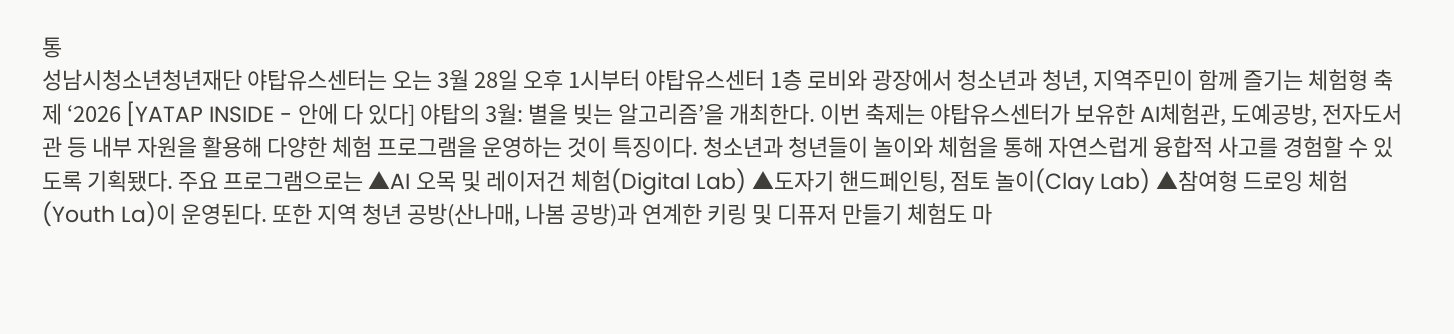통
성남시청소년청년재단 야탑유스센터는 오는 3월 28일 오후 1시부터 야탑유스센터 1층 로비와 광장에서 청소년과 청년, 지역주민이 함께 즐기는 체험형 축제 ‘2026 [YATAP INSIDE - 안에 다 있다] 야탑의 3월: 별을 빚는 알고리즘’을 개최한다. 이번 축제는 야탑유스센터가 보유한 AI체험관, 도예공방, 전자도서관 등 내부 자원을 활용해 다양한 체험 프로그램을 운영하는 것이 특징이다. 청소년과 청년들이 놀이와 체험을 통해 자연스럽게 융합적 사고를 경험할 수 있도록 기획됐다. 주요 프로그램으로는 ▲AI 오목 및 레이저건 체험(Digital Lab) ▲도자기 핸드페인팅, 점토 놀이(Clay Lab) ▲참여형 드로잉 체험(Youth La)이 운영된다. 또한 지역 청년 공방(산나매, 나봄 공방)과 연계한 키링 및 디퓨저 만들기 체험도 마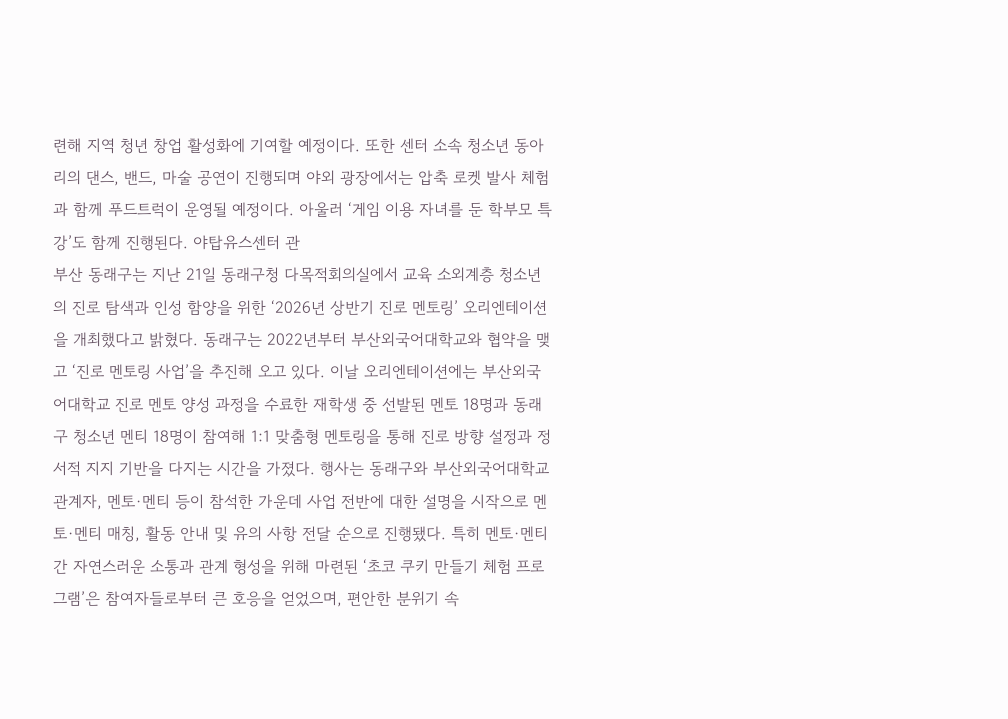련해 지역 청년 창업 활성화에 기여할 예정이다. 또한 센터 소속 청소년 동아리의 댄스, 밴드, 마술 공연이 진행되며 야외 광장에서는 압축 로켓 발사 체험과 함께 푸드트럭이 운영될 예정이다. 아울러 ‘게임 이용 자녀를 둔 학부모 특강’도 함께 진행된다. 야탑유스센터 관
부산 동래구는 지난 21일 동래구청 다목적회의실에서 교육 소외계층 청소년의 진로 탐색과 인성 함양을 위한 ‘2026년 상반기 진로 멘토링’ 오리엔테이션을 개최했다고 밝혔다. 동래구는 2022년부터 부산외국어대학교와 협약을 맺고 ‘진로 멘토링 사업’을 추진해 오고 있다. 이날 오리엔테이션에는 부산외국어대학교 진로 멘토 양성 과정을 수료한 재학생 중 선발된 멘토 18명과 동래구 청소년 멘티 18명이 참여해 1:1 맞춤형 멘토링을 통해 진로 방향 설정과 정서적 지지 기반을 다지는 시간을 가졌다. 행사는 동래구와 부산외국어대학교 관계자, 멘토·멘티 등이 참석한 가운데 사업 전반에 대한 설명을 시작으로 멘토·멘티 매칭, 활동 안내 및 유의 사항 전달 순으로 진행됐다. 특히 멘토·멘티 간 자연스러운 소통과 관계 형성을 위해 마련된 ‘초코 쿠키 만들기 체험 프로그램’은 참여자들로부터 큰 호응을 얻었으며, 편안한 분위기 속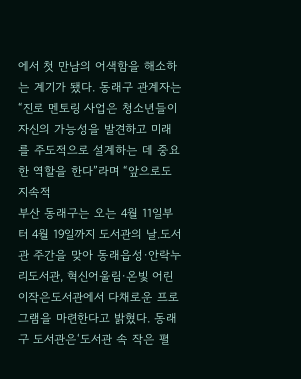에서 첫 만남의 어색함을 해소하는 계기가 됐다. 동래구 관계자는 “진로 멘토링 사업은 청소년들이 자신의 가능성을 발견하고 미래를 주도적으로 설계하는 데 중요한 역할을 한다”라며 “앞으로도 지속적
부산 동래구는 오는 4월 11일부터 4월 19일까지 도서관의 날.도서관 주간을 맞아 동래읍성·안락누리도서관, 혁신어울림·온빛 어린이작은도서관에서 다채로운 프로그램을 마련한다고 밝혔다. 동래구 도서관은‘도서관 속 작은 펼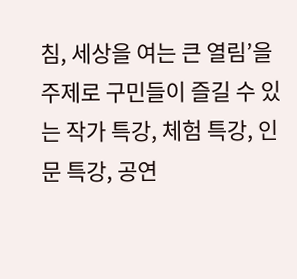침, 세상을 여는 큰 열림’을 주제로 구민들이 즐길 수 있는 작가 특강, 체험 특강, 인문 특강, 공연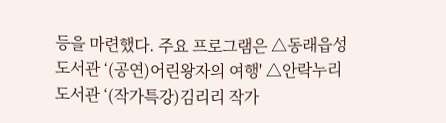등을 마련했다. 주요 프로그램은 △동래읍성도서관 ‘(공연)어린왕자의 여행' △안락누리도서관 ‘(작가특강)김리리 작가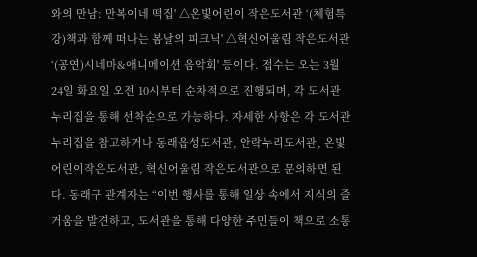와의 만남: 만복이네 떡집' △온빛어린이 작은도서관 ‘(체험특강)책과 함께 떠나는 봄날의 피크닉' △혁신어울림 작은도서관 ‘(공연)시네마&애니메이션 음악회' 등이다. 접수는 오는 3월 24일 화요일 오전 10시부터 순차적으로 진행되며, 각 도서관 누리집을 통해 선착순으로 가능하다. 자세한 사항은 각 도서관 누리집을 참고하거나 동래읍성도서관, 안락누리도서관, 온빛어린이작은도서관, 혁신어울림 작은도서관으로 문의하면 된다. 동래구 관계자는 “이번 행사를 통해 일상 속에서 지식의 즐거움을 발견하고, 도서관을 통해 다양한 주민들이 책으로 소통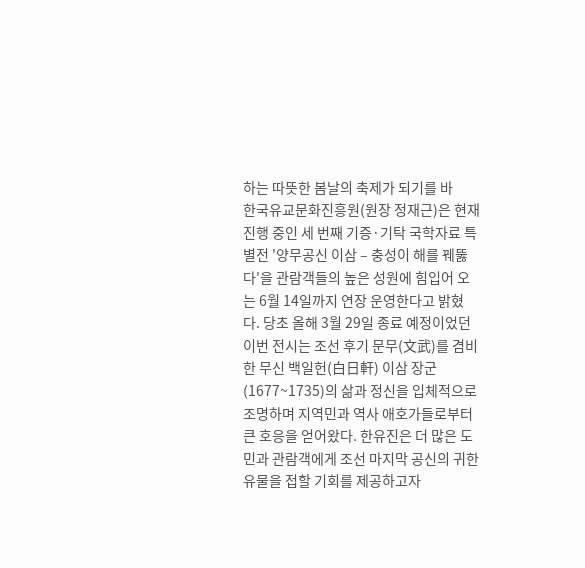하는 따뜻한 봄날의 축제가 되기를 바
한국유교문화진흥원(원장 정재근)은 현재 진행 중인 세 번째 기증·기탁 국학자료 특별전 '양무공신 이삼 – 충성이 해를 꿰뚫다'을 관람객들의 높은 성원에 힘입어 오는 6월 14일까지 연장 운영한다고 밝혔다. 당초 올해 3월 29일 종료 예정이었던 이번 전시는 조선 후기 문무(文武)를 겸비한 무신 백일헌(白日軒) 이삼 장군(1677~1735)의 삶과 정신을 입체적으로 조명하며 지역민과 역사 애호가들로부터 큰 호응을 얻어왔다. 한유진은 더 많은 도민과 관람객에게 조선 마지막 공신의 귀한 유물을 접할 기회를 제공하고자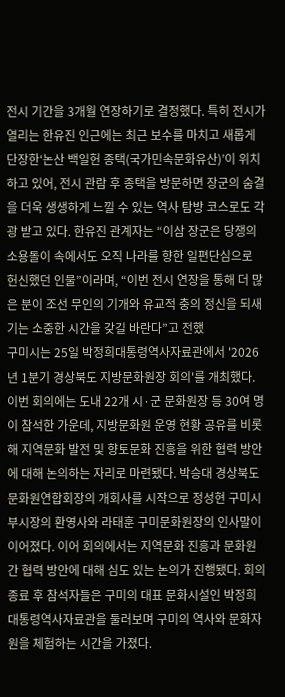전시 기간을 3개월 연장하기로 결정했다. 특히 전시가 열리는 한유진 인근에는 최근 보수를 마치고 새롭게 단장한‘논산 백일헌 종택(국가민속문화유산)’이 위치하고 있어, 전시 관람 후 종택을 방문하면 장군의 숨결을 더욱 생생하게 느낄 수 있는 역사 탐방 코스로도 각광 받고 있다. 한유진 관계자는 “이삼 장군은 당쟁의 소용돌이 속에서도 오직 나라를 향한 일편단심으로 헌신했던 인물”이라며, “이번 전시 연장을 통해 더 많은 분이 조선 무인의 기개와 유교적 충의 정신을 되새기는 소중한 시간을 갖길 바란다”고 전했
구미시는 25일 박정희대통령역사자료관에서 '2026년 1분기 경상북도 지방문화원장 회의'를 개최했다. 이번 회의에는 도내 22개 시·군 문화원장 등 30여 명이 참석한 가운데, 지방문화원 운영 현황 공유를 비롯해 지역문화 발전 및 향토문화 진흥을 위한 협력 방안에 대해 논의하는 자리로 마련됐다. 박승대 경상북도문화원연합회장의 개회사를 시작으로 정성현 구미시 부시장의 환영사와 라태훈 구미문화원장의 인사말이 이어졌다. 이어 회의에서는 지역문화 진흥과 문화원 간 협력 방안에 대해 심도 있는 논의가 진행됐다. 회의 종료 후 참석자들은 구미의 대표 문화시설인 박정희대통령역사자료관을 둘러보며 구미의 역사와 문화자원을 체험하는 시간을 가졌다.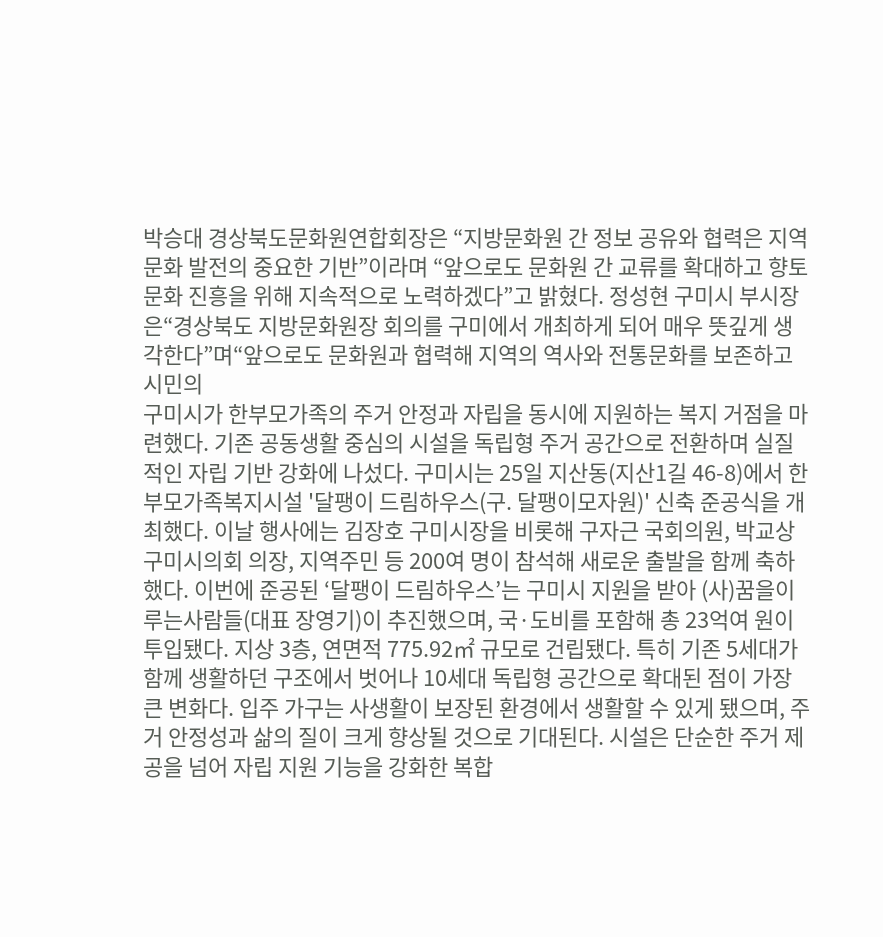박승대 경상북도문화원연합회장은 “지방문화원 간 정보 공유와 협력은 지역문화 발전의 중요한 기반”이라며 “앞으로도 문화원 간 교류를 확대하고 향토문화 진흥을 위해 지속적으로 노력하겠다”고 밝혔다. 정성현 구미시 부시장은“경상북도 지방문화원장 회의를 구미에서 개최하게 되어 매우 뜻깊게 생각한다”며“앞으로도 문화원과 협력해 지역의 역사와 전통문화를 보존하고 시민의
구미시가 한부모가족의 주거 안정과 자립을 동시에 지원하는 복지 거점을 마련했다. 기존 공동생활 중심의 시설을 독립형 주거 공간으로 전환하며 실질적인 자립 기반 강화에 나섰다. 구미시는 25일 지산동(지산1길 46-8)에서 한부모가족복지시설 '달팽이 드림하우스(구. 달팽이모자원)' 신축 준공식을 개최했다. 이날 행사에는 김장호 구미시장을 비롯해 구자근 국회의원, 박교상 구미시의회 의장, 지역주민 등 200여 명이 참석해 새로운 출발을 함께 축하했다. 이번에 준공된 ‘달팽이 드림하우스’는 구미시 지원을 받아 (사)꿈을이루는사람들(대표 장영기)이 추진했으며, 국·도비를 포함해 총 23억여 원이 투입됐다. 지상 3층, 연면적 775.92㎡ 규모로 건립됐다. 특히 기존 5세대가 함께 생활하던 구조에서 벗어나 10세대 독립형 공간으로 확대된 점이 가장 큰 변화다. 입주 가구는 사생활이 보장된 환경에서 생활할 수 있게 됐으며, 주거 안정성과 삶의 질이 크게 향상될 것으로 기대된다. 시설은 단순한 주거 제공을 넘어 자립 지원 기능을 강화한 복합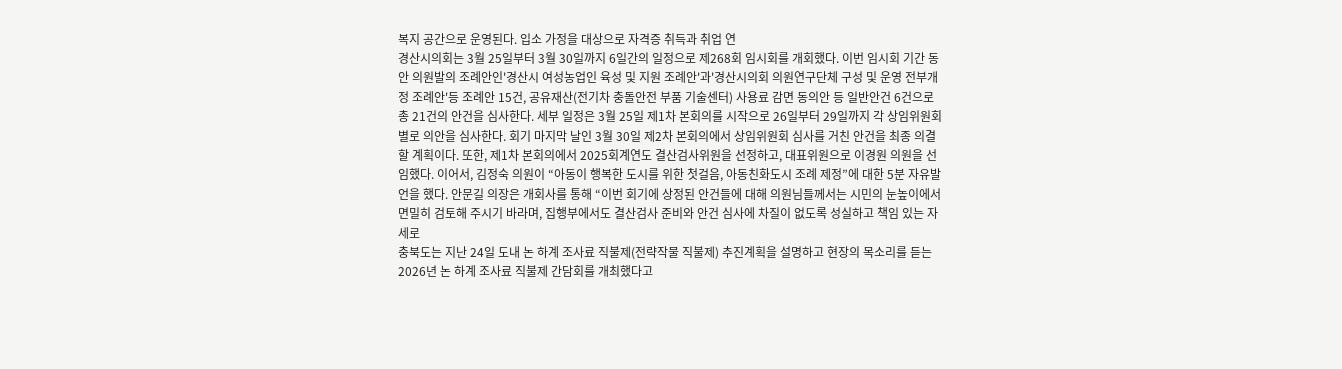복지 공간으로 운영된다. 입소 가정을 대상으로 자격증 취득과 취업 연
경산시의회는 3월 25일부터 3월 30일까지 6일간의 일정으로 제268회 임시회를 개회했다. 이번 임시회 기간 동안 의원발의 조례안인'경산시 여성농업인 육성 및 지원 조례안'과'경산시의회 의원연구단체 구성 및 운영 전부개정 조례안'등 조례안 15건, 공유재산(전기차 충돌안전 부품 기술센터) 사용료 감면 동의안 등 일반안건 6건으로 총 21건의 안건을 심사한다. 세부 일정은 3월 25일 제1차 본회의를 시작으로 26일부터 29일까지 각 상임위원회별로 의안을 심사한다. 회기 마지막 날인 3월 30일 제2차 본회의에서 상임위원회 심사를 거친 안건을 최종 의결할 계획이다. 또한, 제1차 본회의에서 2025회계연도 결산검사위원을 선정하고, 대표위원으로 이경원 의원을 선임했다. 이어서, 김정숙 의원이 “아동이 행복한 도시를 위한 첫걸음, 아동친화도시 조례 제정”에 대한 5분 자유발언을 했다. 안문길 의장은 개회사를 통해 “이번 회기에 상정된 안건들에 대해 의원님들께서는 시민의 눈높이에서 면밀히 검토해 주시기 바라며, 집행부에서도 결산검사 준비와 안건 심사에 차질이 없도록 성실하고 책임 있는 자세로
충북도는 지난 24일 도내 논 하계 조사료 직불제(전략작물 직불제) 추진계획을 설명하고 현장의 목소리를 듣는 2026년 논 하계 조사료 직불제 간담회를 개최했다고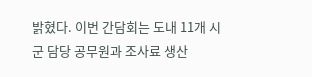밝혔다. 이번 간담회는 도내 11개 시군 담당 공무원과 조사료 생산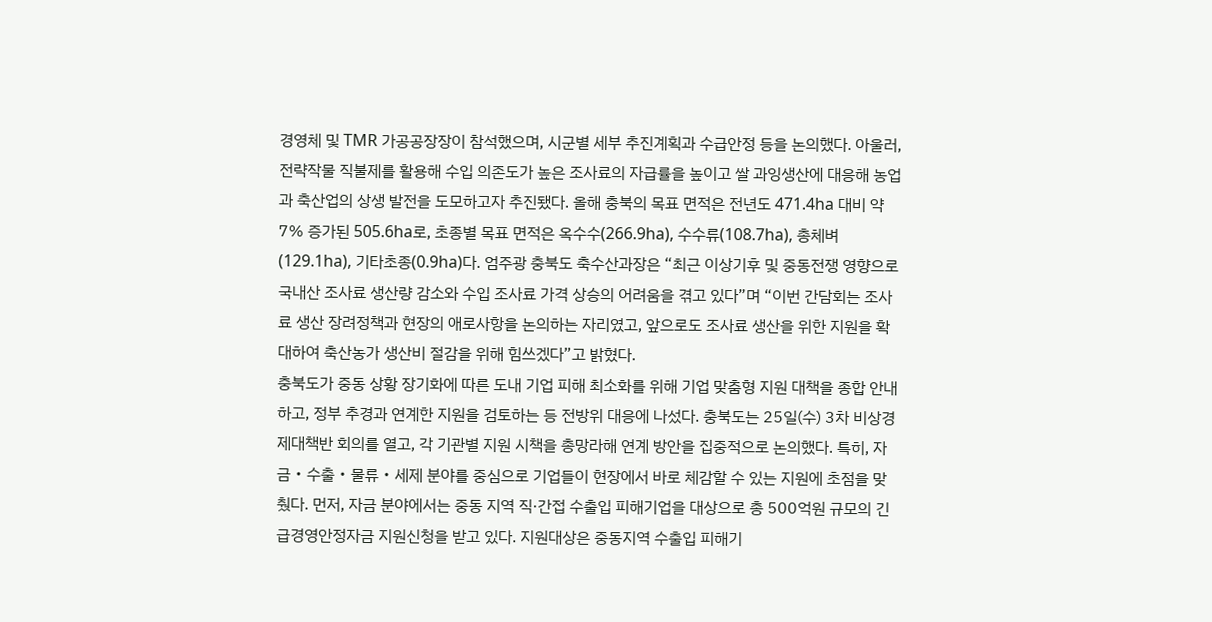경영체 및 TMR 가공공장장이 참석했으며, 시군별 세부 추진계획과 수급안정 등을 논의했다. 아울러, 전략작물 직불제를 활용해 수입 의존도가 높은 조사료의 자급률을 높이고 쌀 과잉생산에 대응해 농업과 축산업의 상생 발전을 도모하고자 추진됐다. 올해 충북의 목표 면적은 전년도 471.4ha 대비 약 7% 증가된 505.6ha로, 초종별 목표 면적은 옥수수(266.9ha), 수수류(108.7ha), 총체벼(129.1ha), 기타초종(0.9ha)다. 엄주광 충북도 축수산과장은 “최근 이상기후 및 중동전쟁 영향으로 국내산 조사료 생산량 감소와 수입 조사료 가격 상승의 어려움을 겪고 있다”며 “이번 간담회는 조사료 생산 장려정책과 현장의 애로사항을 논의하는 자리였고, 앞으로도 조사료 생산을 위한 지원을 확대하여 축산농가 생산비 절감을 위해 힘쓰겠다”고 밝혔다.
충북도가 중동 상황 장기화에 따른 도내 기업 피해 최소화를 위해 기업 맞춤형 지원 대책을 종합 안내하고, 정부 추경과 연계한 지원을 검토하는 등 전방위 대응에 나섰다. 충북도는 25일(수) 3차 비상경제대책반 회의를 열고, 각 기관별 지원 시책을 총망라해 연계 방안을 집중적으로 논의했다. 특히, 자금‧수출‧물류‧세제 분야를 중심으로 기업들이 현장에서 바로 체감할 수 있는 지원에 초점을 맞췄다. 먼저, 자금 분야에서는 중동 지역 직·간접 수출입 피해기업을 대상으로 총 500억원 규모의 긴급경영안정자금 지원신청을 받고 있다. 지원대상은 중동지역 수출입 피해기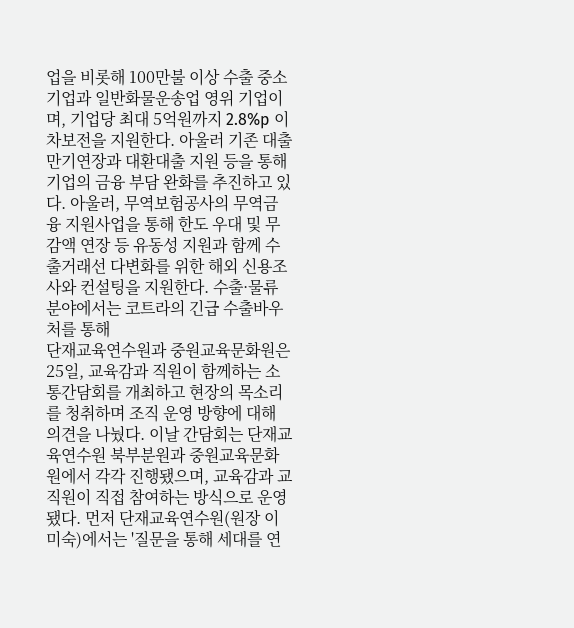업을 비롯해 100만불 이상 수출 중소기업과 일반화물운송업 영위 기업이며, 기업당 최대 5억원까지 2.8%p 이차보전을 지원한다. 아울러 기존 대출 만기연장과 대환대출 지원 등을 통해 기업의 금융 부담 완화를 추진하고 있다. 아울러, 무역보험공사의 무역금융 지원사업을 통해 한도 우대 및 무감액 연장 등 유동성 지원과 함께 수출거래선 다변화를 위한 해외 신용조사와 컨설팅을 지원한다. 수출·물류 분야에서는 코트라의 긴급 수출바우처를 통해
단재교육연수원과 중원교육문화원은 25일, 교육감과 직원이 함께하는 소통간담회를 개최하고 현장의 목소리를 청취하며 조직 운영 방향에 대해 의견을 나눴다. 이날 간담회는 단재교육연수원 북부분원과 중원교육문화원에서 각각 진행됐으며, 교육감과 교직원이 직접 참여하는 방식으로 운영됐다. 먼저 단재교육연수원(원장 이미숙)에서는 '질문을 통해 세대를 연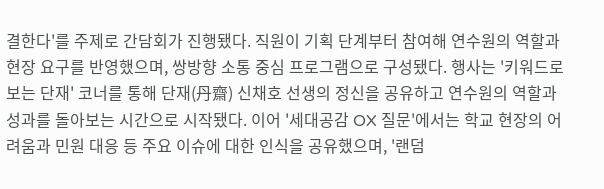결한다'를 주제로 간담회가 진행됐다. 직원이 기획 단계부터 참여해 연수원의 역할과 현장 요구를 반영했으며, 쌍방향 소통 중심 프로그램으로 구성됐다. 행사는 '키워드로 보는 단재' 코너를 통해 단재(丹齋) 신채호 선생의 정신을 공유하고 연수원의 역할과 성과를 돌아보는 시간으로 시작됐다. 이어 '세대공감 OX 질문'에서는 학교 현장의 어려움과 민원 대응 등 주요 이슈에 대한 인식을 공유했으며, '랜덤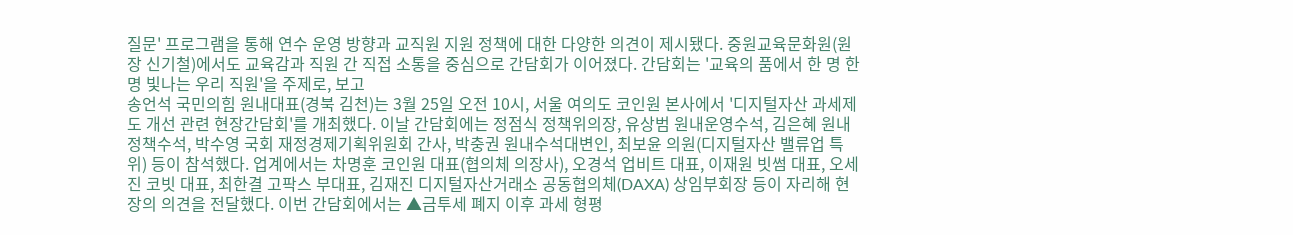질문' 프로그램을 통해 연수 운영 방향과 교직원 지원 정책에 대한 다양한 의견이 제시됐다. 중원교육문화원(원장 신기철)에서도 교육감과 직원 간 직접 소통을 중심으로 간담회가 이어졌다. 간담회는 '교육의 품에서 한 명 한 명 빛나는 우리 직원'을 주제로, 보고
송언석 국민의힘 원내대표(경북 김천)는 3월 25일 오전 10시, 서울 여의도 코인원 본사에서 '디지털자산 과세제도 개선 관련 현장간담회'를 개최했다. 이날 간담회에는 정점식 정책위의장, 유상범 원내운영수석, 김은혜 원내정책수석, 박수영 국회 재정경제기획위원회 간사, 박충권 원내수석대변인, 최보윤 의원(디지털자산 밸류업 특위) 등이 참석했다. 업계에서는 차명훈 코인원 대표(협의체 의장사), 오경석 업비트 대표, 이재원 빗썸 대표, 오세진 코빗 대표, 최한결 고팍스 부대표, 김재진 디지털자산거래소 공동협의체(DAXA) 상임부회장 등이 자리해 현장의 의견을 전달했다. 이번 간담회에서는 ▲금투세 폐지 이후 과세 형평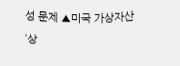성 문제 ▲미국 가상자산 ‘상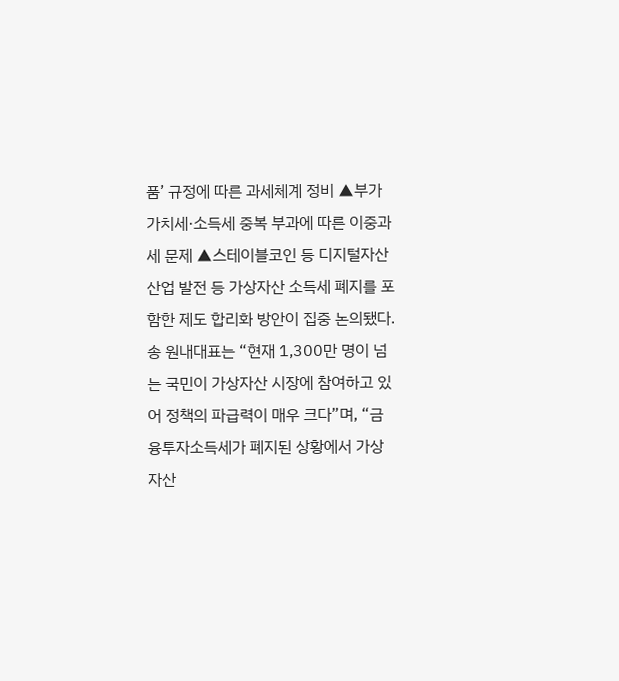품’ 규정에 따른 과세체계 정비 ▲부가가치세·소득세 중복 부과에 따른 이중과세 문제 ▲스테이블코인 등 디지털자산 산업 발전 등 가상자산 소득세 폐지를 포함한 제도 합리화 방안이 집중 논의됐다. 송 원내대표는 “현재 1,300만 명이 넘는 국민이 가상자산 시장에 참여하고 있어 정책의 파급력이 매우 크다”며, “금융투자소득세가 폐지된 상황에서 가상자산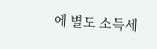에 별도 소득세